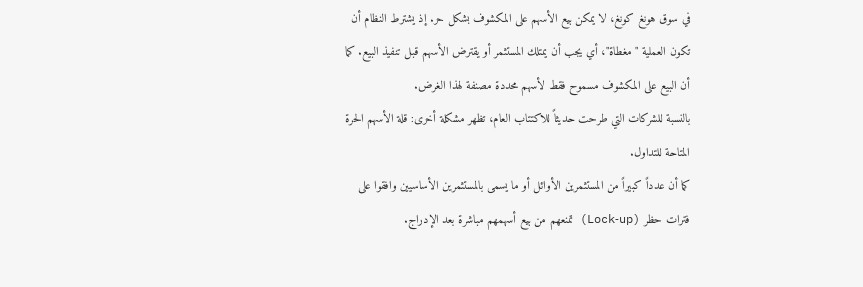في سوق هونغ كونغ، لا يمكن بيع الأسهم على المكشوف بشكل حر. إذ يشترط النظام أن تكون العملية "مغطاة"، أي يجب أن يمتلك المستثمر أو يقترض الأسهم قبل تنفيذ البيع. كما أن البيع على المكشوف مسموح فقط لأسهم محددة مصنفة لهذا الغرض.
بالنسبة للشركات التي طرحت حديثاً للاكتتاب العام، تظهر مشكلة أخرى: قلة الأسهم الحرة المتاحة للتداول.
كما أن عدداً كبيراً من المستثمرين الأوائل أو ما يسمى بالمستثمرين الأساسيين وافقوا على فترات حظر (Lock‑up) تمنعهم من بيع أسهمهم مباشرة بعد الإدراج.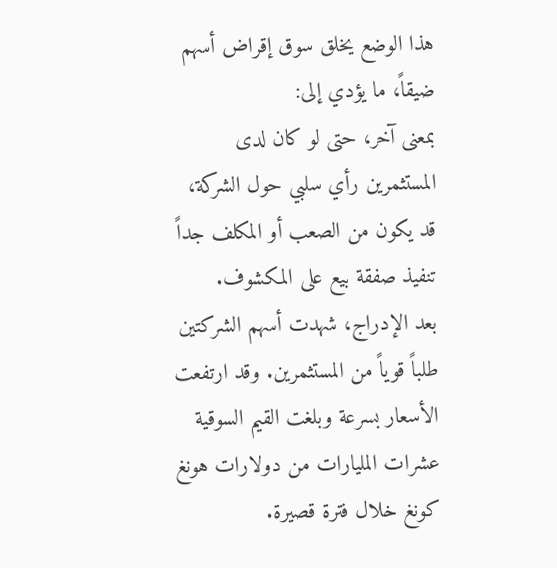هذا الوضع يخلق سوق إقراض أسهم ضيقاً، ما يؤدي إلى:
بمعنى آخر، حتى لو كان لدى المستثمرين رأي سلبي حول الشركة، قد يكون من الصعب أو المكلف جداً تنفيذ صفقة بيع على المكشوف.
بعد الإدراج، شهدت أسهم الشركتين طلباً قوياً من المستثمرين. وقد ارتفعت الأسعار بسرعة وبلغت القيم السوقية عشرات المليارات من دولارات هونغ كونغ خلال فترة قصيرة.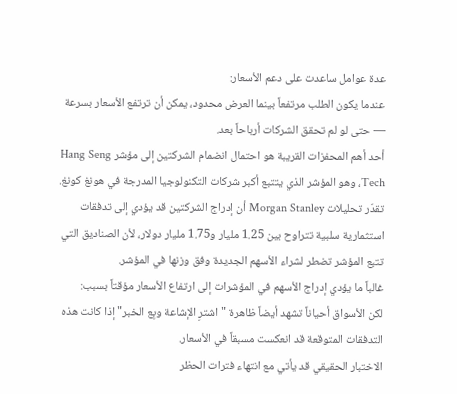عدة عوامل ساعدت على دعم الأسعار:
عندما يكون الطلب مرتفعاً بينما العرض محدود، يمكن أن ترتفع الأسعار بسرعة — حتى لو لم تحقق الشركات أرباحاً بعد.
أحد أهم المحفزات القريبة هو احتمال انضمام الشركتين إلى مؤشر Hang Seng Tech، وهو المؤشر الذي يتتبع أكبر شركات التكنولوجيا المدرجة في هونغ كونغ.
تقدّر تحليلات Morgan Stanley أن إدراج الشركتين قد يؤدي إلى تدفقات استثمارية سلبية تتراوح بين 1.25 مليار و1.75 مليار دولار، لأن الصناديق التي تتبع المؤشر تضطر لشراء الأسهم الجديدة وفق وزنها في المؤشر.
غالباً ما يؤدي إدراج الأسهم في المؤشرات إلى ارتفاع الأسعار مؤقتاً بسبب:
لكن الأسواق أحياناً تشهد أيضاً ظاهرة "اشترِ الإشاعة وبِع الخبر" إذا كانت هذه التدفقات المتوقعة قد انعكست مسبقاً في الأسعار.
الاختبار الحقيقي قد يأتي مع انتهاء فترات الحظر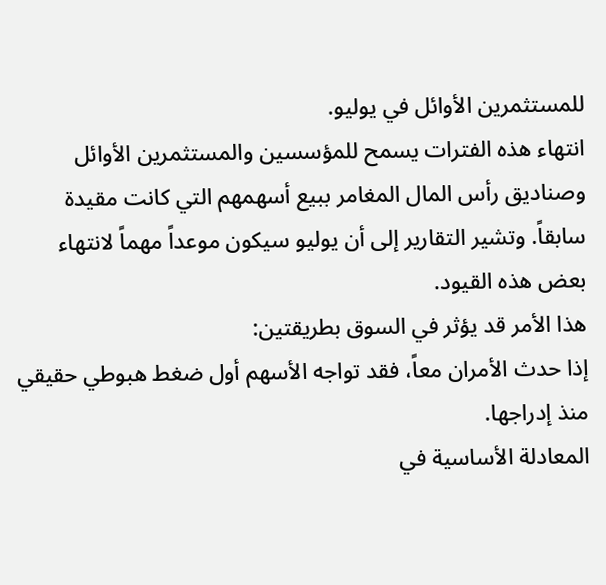للمستثمرين الأوائل في يوليو.
انتهاء هذه الفترات يسمح للمؤسسين والمستثمرين الأوائل وصناديق رأس المال المغامر ببيع أسهمهم التي كانت مقيدة سابقاً. وتشير التقارير إلى أن يوليو سيكون موعداً مهماً لانتهاء بعض هذه القيود.
هذا الأمر قد يؤثر في السوق بطريقتين:
إذا حدث الأمران معاً، فقد تواجه الأسهم أول ضغط هبوطي حقيقي منذ إدراجها.
المعادلة الأساسية في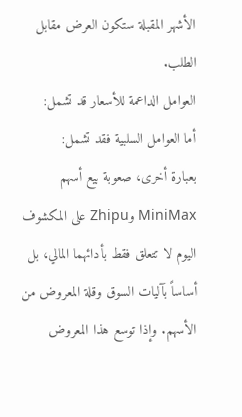الأشهر المقبلة ستكون العرض مقابل الطلب.
العوامل الداعمة للأسعار قد تشمل:
أما العوامل السلبية فقد تشمل:
بعبارة أخرى، صعوبة بيع أسهم MiniMax وZhipu على المكشوف اليوم لا تتعلق فقط بأدائهما المالي، بل أساساً بآليات السوق وقلة المعروض من الأسهم. وإذا توسع هذا المعروض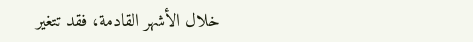خلال الأشهر القادمة، فقد تتغير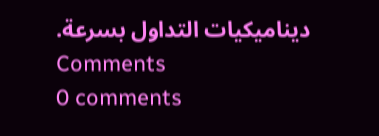ديناميكيات التداول بسرعة.
Comments
0 comments